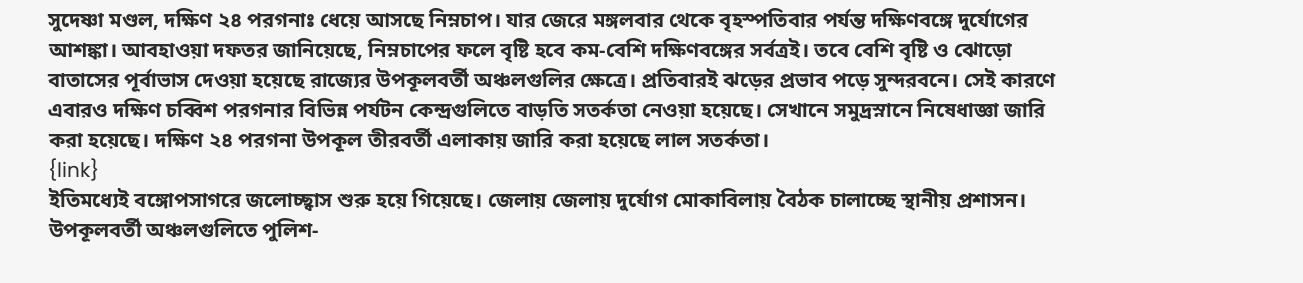সুদেষ্ণা মণ্ডল, দক্ষিণ ২৪ পরগনাঃ ধেয়ে আসছে নিম্নচাপ। যার জেরে মঙ্গলবার থেকে বৃহস্পতিবার পর্যন্ত দক্ষিণবঙ্গে দুর্যোগের আশঙ্কা। আবহাওয়া দফতর জানিয়েছে, নিম্নচাপের ফলে বৃষ্টি হবে কম-বেশি দক্ষিণবঙ্গের সর্বত্রই। তবে বেশি বৃষ্টি ও ঝোড়ো বাতাসের পূর্বাভাস দেওয়া হয়েছে রাজ্যের উপকূলবর্তী অঞ্চলগুলির ক্ষেত্রে। প্রতিবারই ঝড়ের প্রভাব পড়ে সুন্দরবনে। সেই কারণে এবারও দক্ষিণ চব্বিশ পরগনার বিভিন্ন পর্যটন কেন্দ্রগুলিতে বাড়তি সতর্কতা নেওয়া হয়েছে। সেখানে সমুদ্রস্নানে নিষেধাজ্ঞা জারি করা হয়েছে। দক্ষিণ ২৪ পরগনা উপকূল তীরবর্তী এলাকায় জারি করা হয়েছে লাল সতর্কতা।
{link}
ইতিমধ্যেই বঙ্গোপসাগরে জলোচ্ছ্বাস শুরু হয়ে গিয়েছে। জেলায় জেলায় দুর্যোগ মোকাবিলায় বৈঠক চালাচ্ছে স্থানীয় প্রশাসন। উপকূলবর্তী অঞ্চলগুলিতে পুলিশ-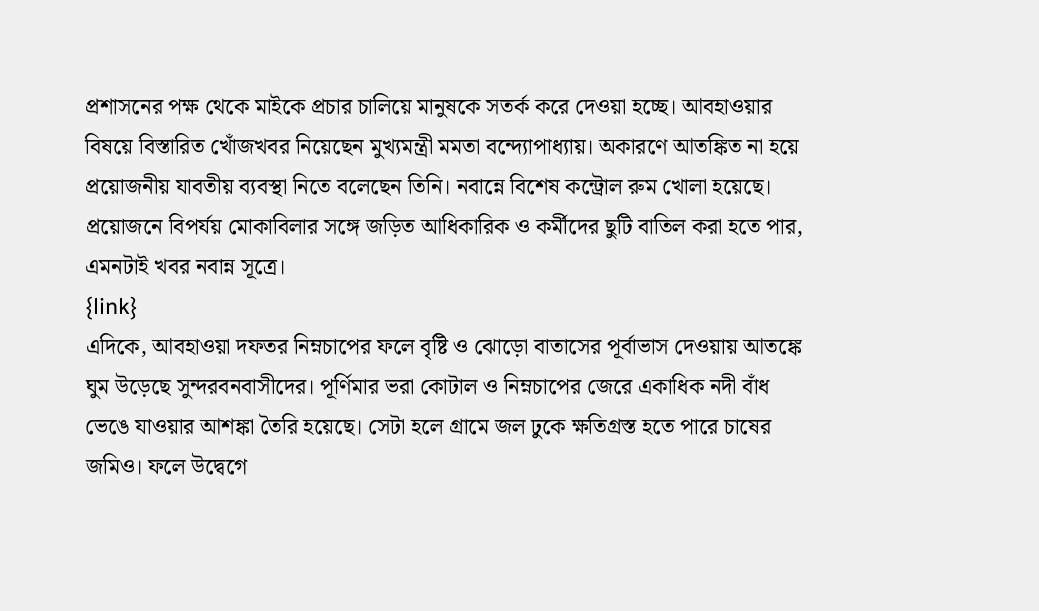প্রশাসনের পক্ষ থেকে মাইকে প্রচার চালিয়ে মানুষকে সতর্ক করে দেওয়া হচ্ছে। আবহাওয়ার বিষয়ে বিস্তারিত খোঁজখবর নিয়েছেন মুখ্যমন্ত্রী মমতা বন্দ্যোপাধ্যায়। অকারণে আতঙ্কিত না হয়ে প্রয়োজনীয় যাবতীয় ব্যবস্থা নিতে বলেছেন তিনি। নবান্নে বিশেষ কন্ট্রোল রুম খোলা হয়েছে। প্রয়োজনে বিপর্যয় মোকাবিলার সঙ্গে জড়িত আধিকারিক ও কর্মীদের ছুটি বাতিল করা হতে পার, এমনটাই খবর নবান্ন সূত্রে।
{link}
এদিকে, আবহাওয়া দফতর নিম্নচাপের ফলে বৃষ্টি ও ঝোড়ো বাতাসের পূর্বাভাস দেওয়ায় আতঙ্কে ঘুম উড়েছে সুন্দরবনবাসীদের। পূর্ণিমার ভরা কোটাল ও নিম্নচাপের জেরে একাধিক নদী বাঁধ ভেঙে যাওয়ার আশঙ্কা তৈরি হয়েছে। সেটা হলে গ্রামে জল ঢুকে ক্ষতিগ্রস্ত হতে পারে চাষের জমিও। ফলে উদ্বেগে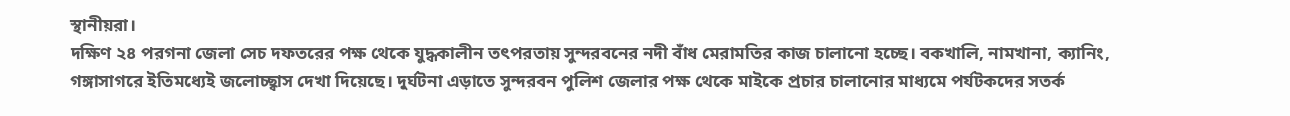স্থানীয়রা।
দক্ষিণ ২৪ পরগনা জেলা সেচ দফতরের পক্ষ থেকে যুদ্ধকালীন তৎপরতায় সুন্দরবনের নদী বাঁধ মেরামতির কাজ চালানো হচ্ছে। বকখালি, নামখানা, ক্যানিং, গঙ্গাসাগরে ইতিমধ্যেই জলোচ্ছ্বাস দেখা দিয়েছে। দুর্ঘটনা এড়াতে সুন্দরবন পুলিশ জেলার পক্ষ থেকে মাইকে প্রচার চালানোর মাধ্যমে পর্যটকদের সতর্ক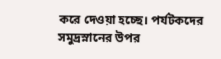করে দেওয়া হচ্ছে। পর্যটকদের সমুদ্রস্নানের উপর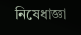নিষেধাজ্ঞা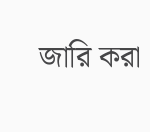জারি করা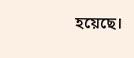হয়েছে।